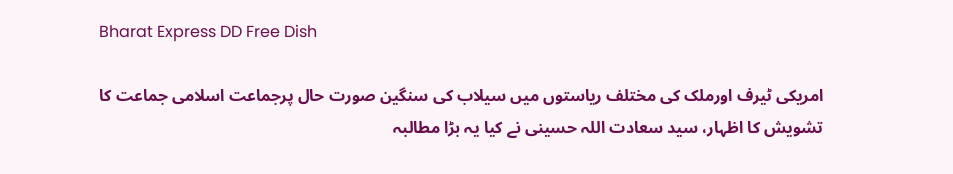Bharat Express DD Free Dish

امریکی ٹیرف اورملک کی مختلف ریاستوں میں سیلاب کی سنگین صورت حال پرجماعت اسلامی جماعت کا تشویش کا اظہار، سید سعادت اللہ حسینی نے کیا یہ بڑا مطالبہ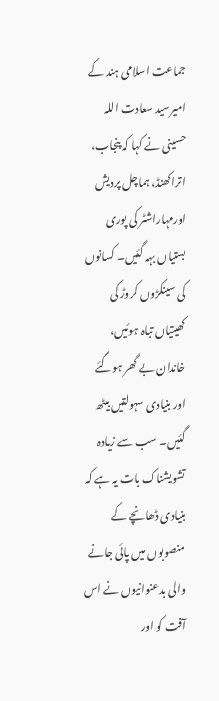جماعت اسلامی ہند کے امیرسید سعادت اللہ حسینی نے کہا کہ پنجاب، اتراکھنڈ، ہماچل پردیش اورمہاراشٹر کی پوری بستیاں بہہ گئیں۔ کسانوں کی سینکڑوں کروڑ کی کھیتیاں تباہ ہوئیں، خاندان بے گھر ہوگئے اور بنیادی سہولتیں بیٹھ گئیں۔ سب سے زیادہ تشویشناک بات یہ ہے کہ بنیادی ڈھانچے کے منصوبوں میں پائی جانے والی بدعنوانیوں نے اس آفت کو اور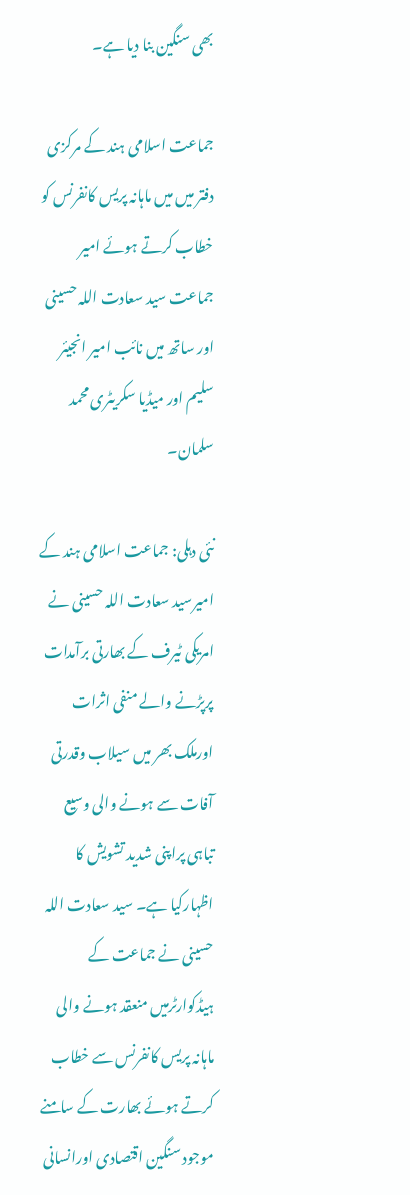بھی سنگین بنا دیا ہے۔

جماعت اسلامی ہند کے مرکزی دفتر میں میں ماہانہ پریس کانفرنس کو خطاب کرتے ہوئے امیر جماعت سید سعادت اللہ حسینی اور ساتھ میں نائب امیر انجیئر سلیم اور میڈیا سکریٹری محمد سلمان۔

نئی دہلی: جماعت اسلامی ہند کے امیرسید سعادت اللہ حسینی نے امریکی ٹیرف کے بھارتی برآمدات پرپڑنے والے منفی اثرات اورملک بھر میں سیلاب وقدرتی آفات سے ہونے والی وسیع تباہی پراپنی شدید تشویش کا اظہارکیا ہے۔ سید سعادت اللہ حسینی نے جماعت کے ہیڈکوارٹرمیں منعقد ہونے والی ماہانہ پریس کانفرنس سے خطاب کرتے ہوئے بھارت کے سامنے موجود سنگین اقتصادی اورانسانی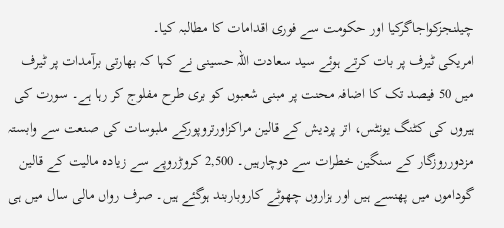چیلنجزکواجاگرکیا اور حکومت سے فوری اقدامات کا مطالبہ کیا۔
امریکی ٹیرف پر بات کرتے ہوئے سید سعادت اللہ حسینی نے کہا کہ بھارتی برآمدات پر ٹیرف میں 50 فیصد تک کا اضافہ محنت پر مبنی شعبوں کو بری طرح مفلوج کر رہا ہے۔ سورت کی ہیروں کی کٹنگ یونٹس، اتر پردیش کے قالین مراکزاورتروپورکے ملبوسات کی صنعت سے وابستہ مزدورروزگار کے سنگین خطرات سے دوچارہیں۔ 2,500 کروڑروپے سے زیادہ مالیت کے قالین گوداموں میں پھنسے ہیں اور ہزاروں چھوٹے کاروباربند ہوگئے ہیں۔ صرف رواں مالی سال میں ہی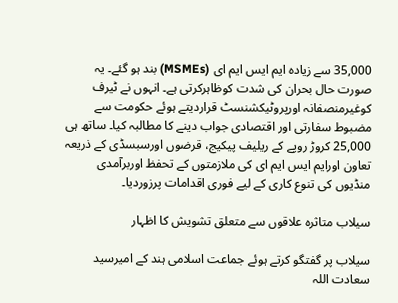35,000 سے زیادہ ایم ایس ایم ای (MSMEs) بند ہو گئے۔ یہ صورت حال بحران کی شدت کوظاہرکرتی ہے۔ انہوں نے ٹیرف کوغیرمنصفانہ اورپروٹیکشنسٹ قراردیتے ہوئے حکومت سے مضبوط سفارتی اور اقتصادی جواب دینے کا مطالبہ کیا۔ ساتھ ہی 25,000 کروڑ روپے کے ریلیف پیکیج، قرضوں اورسبسڈی کے ذریعہ تعاون اورایم ایس ایم ای کی ملازمتوں کے تحفظ اوربرآمدی منڈیوں کی تنوع کاری کے لیے فوری اقدامات پرزوردیا۔

سیلاب متاثرہ علاقوں سے متعلق تشویش کا اظہار

سیلاب پر گفتگو کرتے ہوئے جماعت اسلامی ہند کے امیرسید سعادت اللہ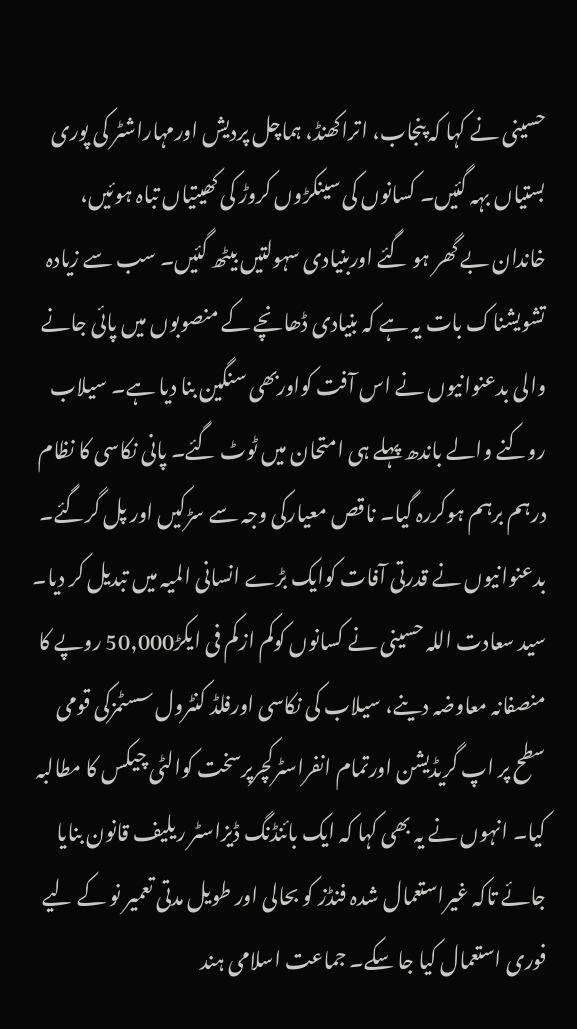حسینی نے کہا کہ پنجاب، اتراکھنڈ، ہماچل پردیش اورمہاراشٹر کی پوری بستیاں بہہ گئیں۔ کسانوں کی سینکڑوں کروڑ کی کھیتیاں تباہ ہوئیں، خاندان بے گھر ہو گئے اوربنیادی سہولتیں بیٹھ گئیں۔ سب سے زیادہ تشویشناک بات یہ ہے کہ بنیادی ڈھانچے کے منصوبوں میں پائی جانے والی بدعنوانیوں نے اس آفت کواوربھی سنگین بنا دیا ہے۔ سیلاب روکنے والے باندھ پہلے ہی امتحان میں ٹوٹ گئے۔ پانی نکاسی کا نظام درہم برہم ہوکررہ گیا۔ ناقص معیارکی وجہ سے سڑکیں اور پل گرگئے۔ بدعنوانیوں نے قدرتی آفات کوایک بڑے انسانی المیہ میں تبدیل کر دیا۔ سید سعادت اللہ حسینی نے کسانوں کوکم ازکم فی ایکڑ50,000 روپے کا منصفانہ معاوضہ دینے، سیلاب کی نکاسی اورفلڈ کنٹرول سسٹمزکی قومی سطح پر اپ گریڈیشن اورتمام انفراسٹرکچرپرسخت کوالٹی چیکس کا مطالبہ کیا۔ انہوں نے یہ بھی کہا کہ ایک بائنڈنگ ڈیزاسٹر ریلیف قانون بنایا جائے تاکہ غیراستعمال شدہ فنڈز کو بحالی اور طویل مدتی تعمیر نو کے لیے فوری استعمال کیا جا سکے۔ جماعت اسلامی ہند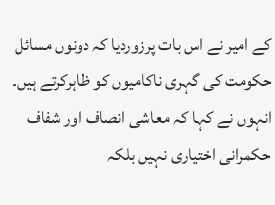کے امیر نے اس بات پرزوردیا کہ دونوں مسائل حکومت کی گہری ناکامیوں کو ظاہرکرتے ہیں۔ انہوں نے کہا کہ معاشی انصاف اور شفاف حکمرانی اختیاری نہیں بلکہ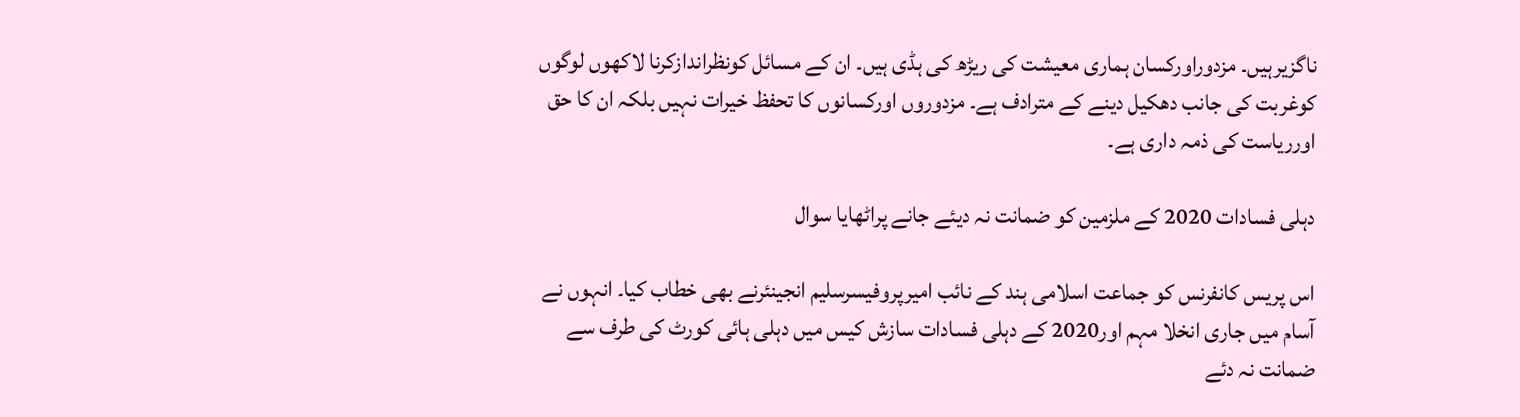ناگزیرہیں۔ مزدوراورکسان ہماری معیشت کی ریڑھ کی ہڈی ہیں۔ ان کے مسائل کونظراندازکرنا لاکھوں لوگوں کوغربت کی جانب دھکیل دینے کے مترادف ہے۔ مزدوروں اورکسانوں کا تحفظ خیرات نہیں بلکہ ان کا حق اورریاست کی ذمہ داری ہے۔

دہلی فسادات 2020 کے ملزمین کو ضمانت نہ دیئے جانے پراٹھایا سوال

اس پریس کانفرنس کو جماعت اسلامی ہند کے نائب امیرپروفیسرسلیم انجینئرنے بھی خطاب کیا۔ انہوں نے آسام میں جاری انخلا مہم اور2020 کے دہلی فسادات سازش کیس میں دہلی ہائی کورٹ کی طرف سے ضمانت نہ دئے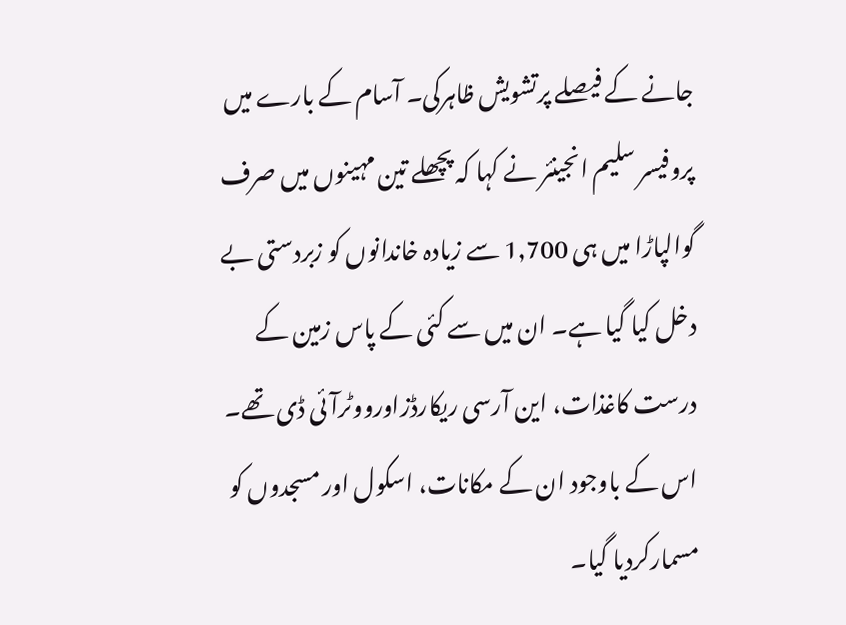جانے کے فیصلے پرتشویش ظاہرکی۔ آسام کے بارے میں پروفیسر سلیم انجینئر نے کہا کہ پچھلے تین مہینوں میں صرف گوالپاڑا میں ہی 1,700 سے زیادہ خاندانوں کو زبردستی بے دخل کیا گیا ہے۔ ان میں سے کئی کے پاس زمین کے درست کاغذات، این آرسی ریکارڈزاورووٹرآئی ڈی تھے۔ اس کے باوجود ان کے مکانات، اسکول اور مسجدوں کو مسمارکردیا گیا۔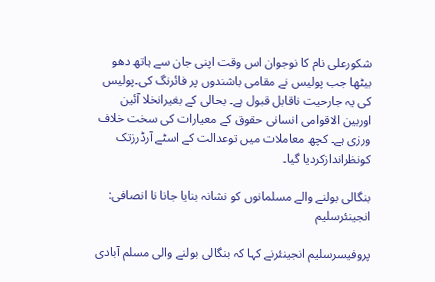شکورعلی نام کا نوجوان اس وقت اپنی جان سے ہاتھ دھو بیٹھا جب پولیس نے مقامی باشندوں پر فائرنگ کی۔پولیس کی یہ جارحیت ناقابل قبول ہے۔ بحالی کے بغیرانخلا آئین اوربین الاقوامی انسانی حقوق کے معیارات کی سخت خلاف ورزی ہے۔ کچھ معاملات میں توعدالت کے اسٹے آرڈرزتک کونظراندازکردیا گیا۔

بنگالی بولنے والے مسلمانوں کو نشانہ بنایا جانا نا انصافی: انجینئرسلیم

پروفیسرسلیم انجینئرنے کہا کہ بنگالی بولنے والی مسلم آبادی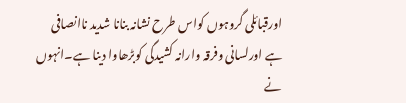اورقبائلی گروہوں کواس طرح نشانہ بنانا شدید ناانصافی ہے اورلسانی وفرقہ وارانہ کشیدگی کوبڑھاوا دینا ہے۔انہوں نے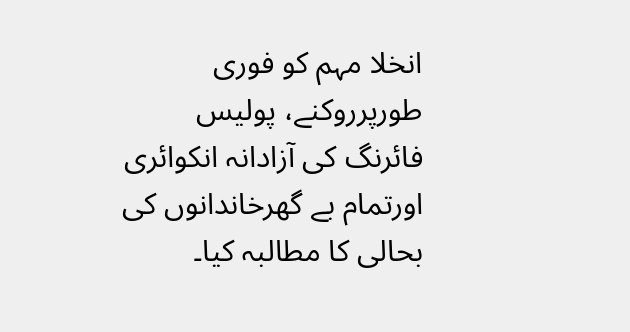انخلا مہم کو فوری طورپرروکنے، پولیس فائرنگ کی آزادانہ انکوائری اورتمام بے گھرخاندانوں کی بحالی کا مطالبہ کیا۔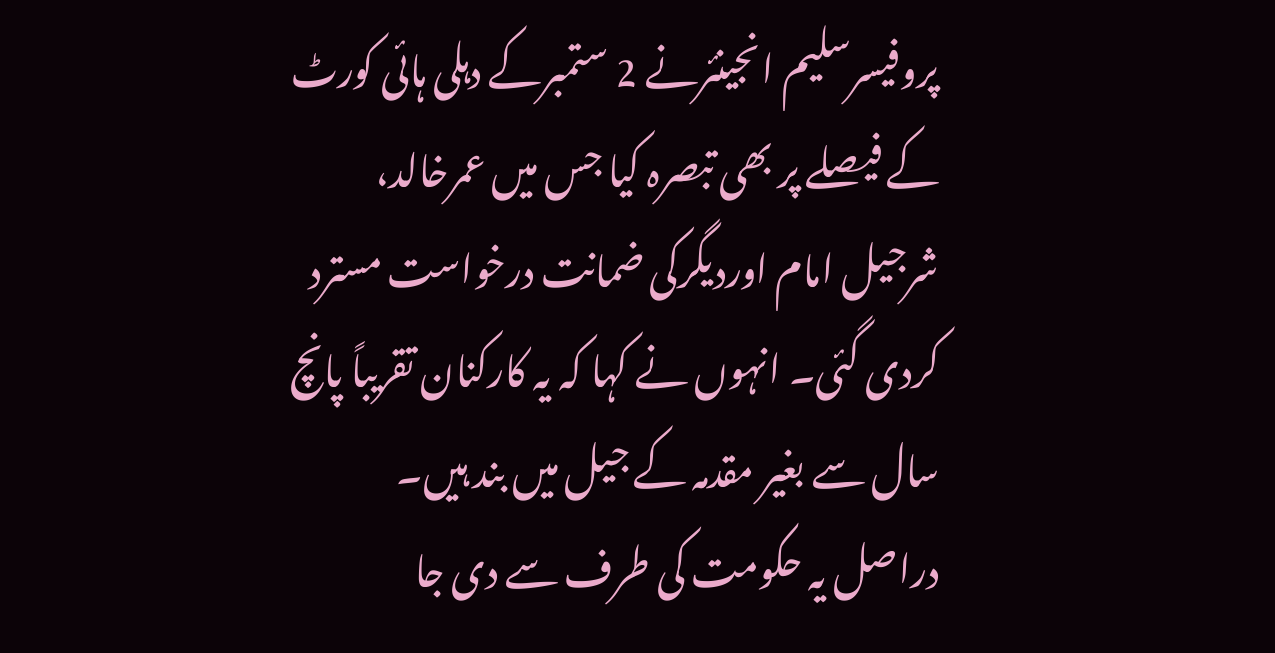پروفیسرسلیم انجینئرنے 2 ستمبرکے دہلی ہائی کورٹ کے فیصلے پر بھی تبصرہ کیا جس میں عمرخالد، شرجیل امام اوردیگرکی ضمانت درخواست مسترد کردی گئی۔ انہوں نے کہا کہ یہ کارکنان تقریباً پانچ سال سے بغیر مقدمہ کے جیل میں بند ہیں۔ دراصل یہ حکومت کی طرف سے دی جا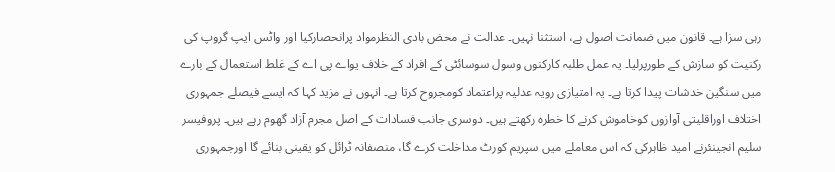رہی سزا ہے۔ قانون میں ضمانت اصول ہے، استثنا نہیں۔ عدالت نے محض بادی النظرمواد پرانحصارکیا اور واٹس ایپ گروپ کی رکنیت کو سازش کے طورپرلیا۔ یہ عمل طلبہ کارکنوں وسول سوسائٹی کے افراد کے خلاف یواے پی اے کے غلط استعمال کے بارے میں سنگین خدشات پیدا کرتا ہے۔ یہ امتیازی رویہ عدلیہ پراعتماد کومجروح کرتا ہے۔ انہوں نے مزید کہا کہ ایسے فیصلے جمہوری اختلاف اوراقلیتی آوازوں کوخاموش کرنے کا خطرہ رکھتے ہیں۔ دوسری جانب فسادات کے اصل مجرم آزاد گھوم رہے ہیں۔ پروفیسر سلیم انجینئرنے امید ظاہرکی کہ اس معاملے میں سپریم کورٹ مداخلت کرے گا، منصفانہ ٹرائل کو یقینی بنائے گا اورجمہوری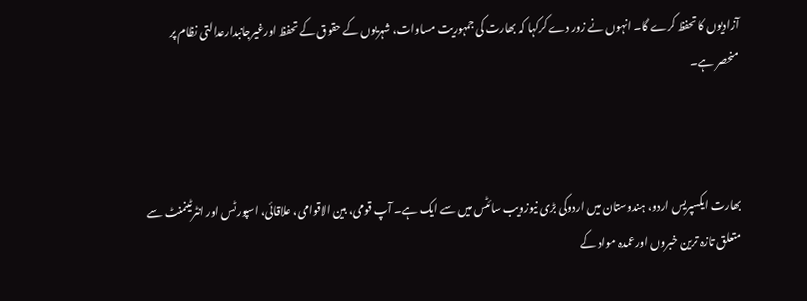آزادیوں کا تحفظ کرے گا۔ انہوں نے زور دے کرکہا کہ بھارت کی جمہوریت مساوات، شہریوں کے حقوق کے تحفظ اورغیرجانبدارعدالتی نظام پر منحصر ہے۔



بھارت ایکسپریس اردو، ہندوستان میں اردوکی بڑی نیوزویب سائٹس میں سے ایک ہے۔ آپ قومی، بین الاقوامی، علاقائی، اسپورٹس اور انٹرٹینمنٹ سے متعلق تازہ ترین خبروں اورعمدہ مواد کے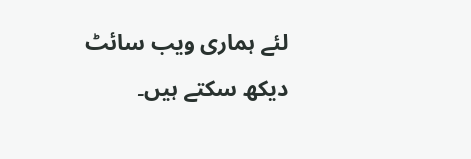لئے ہماری ویب سائٹ دیکھ سکتے ہیں۔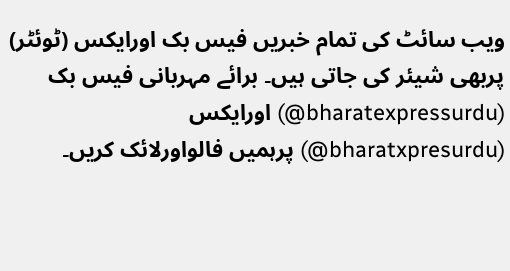ویب سائٹ کی تمام خبریں فیس بک اورایکس (ٹوئٹر) پربھی شیئر کی جاتی ہیں۔ برائے مہربانی فیس بک (bharatexpressurdu@) اورایکس (bharatxpresurdu@) پرہمیں فالواورلائک کریں۔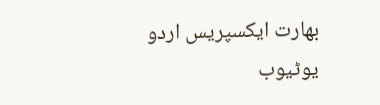بھارت ایکسپریس اردو یوٹیوب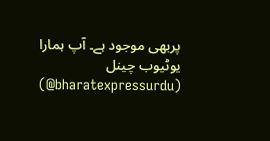پربھی موجود ہے۔ آپ ہمارا یوٹیوب چینل (bharatexpressurdu@)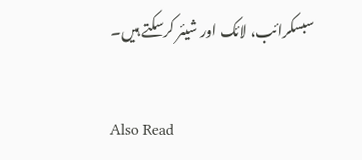سبسکرائب، لائک اور شیئر کرسکتے ہیں۔

Also Read